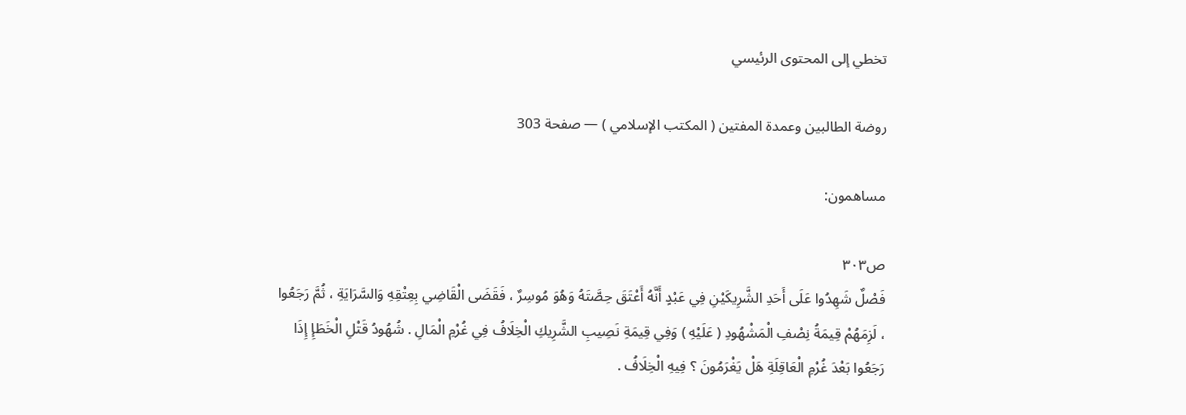تخطي إلى المحتوى الرئيسي

روضة الطالبين وعمدة المفتين ( المكتب الإسلامي ) — صفحة 303

مساهمون:

ص٣٠٣
فَصْلٌ شَهِدُوا عَلَى أَحَدِ الشَّرِيكَيْنِ فِي عَبْدٍ أَنَّهُ أَعْتَقَ حِصَّتَهُ وَهُوَ مُوسِرٌ ، فَقَضَى الْقَاضِي بِعِتْقِهِ وَالسَّرَايَةِ ، ثُمَّ رَجَعُوا ، لَزِمَهُمْ قِيمَةُ نِصْفِ الْمَشْهُودِ ( عَلَيْهِ ) وَفِي قِيمَةِ نَصِيبِ الشَّرِيكِ الْخِلَافُ فِي غُرْمِ الْمَالِ . شُهُودُ قَتْلِ الْخَطَإِ إِذَا رَجَعُوا بَعْدَ غُرْمِ الْعَاقِلَةِ هَلْ يَغْرَمُونَ ؟ فِيهِ الْخِلَافُ .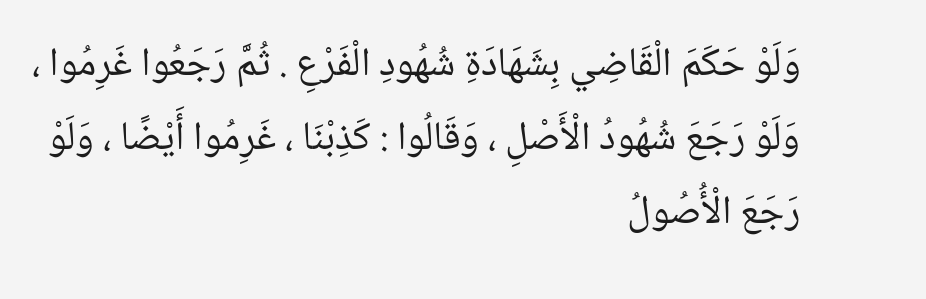وَلَوْ حَكَمَ الْقَاضِي بِشَهَادَةِ شُهُودِ الْفَرْعِ . ثُمَّ رَجَعُوا غَرِمُوا ، وَلَوْ رَجَعَ شُهُودُ الْأَصْلِ ، وَقَالُوا : كَذِبْنَا ، غَرِمُوا أَيْضًا ، وَلَوْ رَجَعَ الْأُصُولُ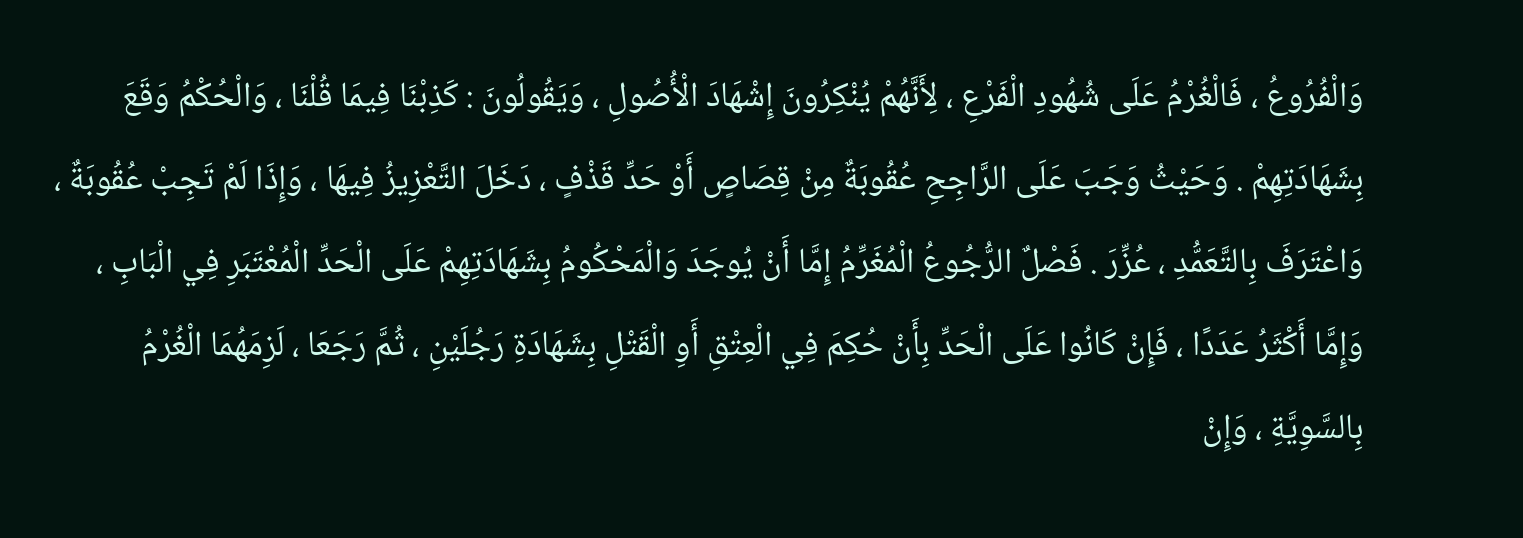وَالْفُرُوعُ ، فَالْغُرْمُ عَلَى شُهُودِ الْفَرْعِ ، لِأَنَّهُمْ يُنْكِرُونَ إِشْهَادَ الْأُصُولِ ، وَيَقُولُونَ : كَذِبْنَا فِيمَا قُلْنَا ، وَالْحُكْمُ وَقَعَ بِشَهَادَتِهِمْ . وَحَيْثُ وَجَبَ عَلَى الرَّاجِحِ عُقُوبَةٌ مِنْ قِصَاصٍ أَوْ حَدِّ قَذْفٍ ، دَخَلَ التَّعْزِيزُ فِيهَا ، وَإِذَا لَمْ تَجِبْ عُقُوبَةٌ ، وَاعْتَرَفَ بِالتَّعَمُّدِ ، عُزِّرَ . فَصْلٌ الرُّجُوعُ الْمُغَرِّمُ إِمَّا أَنْ يُوجَدَ وَالْمَحْكُومُ بِشَهَادَتِهِمْ عَلَى الْحَدِّ الْمُعْتَبَرِ فِي الْبَابِ ، وَإِمَّا أَكْثَرُ عَدَدًا ، فَإِنْ كَانُوا عَلَى الْحَدِّ بِأَنْ حُكِمَ فِي الْعِتْقِ أَوِ الْقَتْلِ بِشَهَادَةِ رَجُلَيْنِ ، ثُمَّ رَجَعَا ، لَزِمَهُمَا الْغُرْمُ بِالسَّوِيَّةِ ، وَإِنْ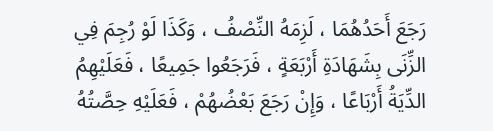رَجَعَ أَحَدُهُمَا ، لَزِمَهُ النِّصْفُ ، وَكَذَا لَوْ رُجِمَ فِي الزِّنَى بِشَهَادَةِ أَرْبَعَةٍ ، فَرَجَعُوا جَمِيعًا ، فَعَلَيْهِمُ الدِّيَةُ أَرْبَاعًا ، وَإِنْ رَجَعَ بَعْضُهُمْ ، فَعَلَيْهِ حِصَّتُهُ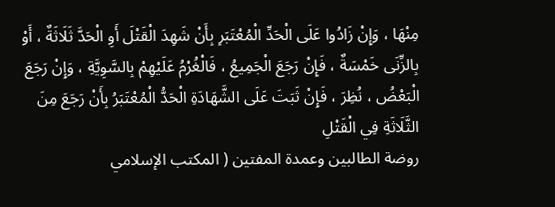مِنْهَا ، وَإِنْ زَادُوا عَلَى الْحَدِّ الْمُعْتَبَرِ بِأَنْ شَهِدَ الْقَتْلَ أَوِ الْحَدَّ ثَلَاثَةٌ ، أَوْ بِالزِّنَى خَمْسَةٌ ، فَإِنْ رَجَعَ الْجَمِيعُ ، فَالْغُرْمُ عَلَيْهِمْ بِالسَّوِيَّةِ ، وَإِنْ رَجَعَ الْبَعْضُ ، نُظِرَ ، فَإِنْ ثَبَتَ عَلَى الشَّهَادَةِ الْحَدُّ الْمُعْتَبَرُ بِأَنْ رَجَعَ مِنَ الثَّلَاثَةِ فِي الْقَتْلِ
روضة الطالبين وعمدة المفتين ( المكتب الإسلامي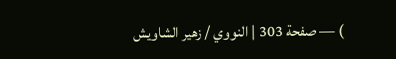) — صفحة 303 | النووي / زهير الشاويش